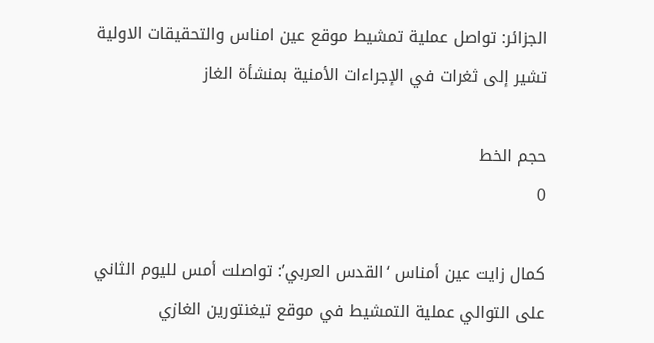الجزائر: تواصل عملية تمشيط موقع عين امناس والتحقيقات الاولية تشير إلى ثغرات في الإجراءات الأمنية بمنشأة الغاز

حجم الخط
0

كمال زايت عين أمناس ‘القدس العربي’: تواصلت أمس لليوم الثاني على التوالي عملية التمشيط في موقع تيغنتورين الغازي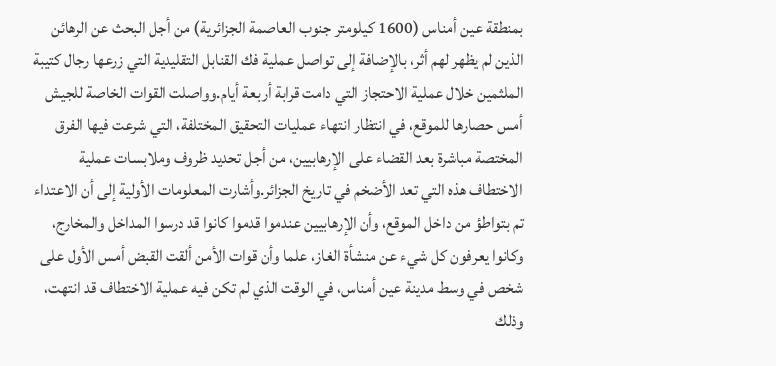بمنطقة عين أمناس (1600 كيلومتر جنوب العاصمة الجزائرية) من أجل البحث عن الرهائن الذين لم يظهر لهم أثر، بالإضافة إلى تواصل عملية فك القنابل التقليدية التي زرعها رجال كتيبة الملثمين خلال عملية الاحتجاز التي دامت قرابة أربعة أيام.وواصلت القوات الخاصة للجيش أمس حصارها للموقع، في انتظار انتهاء عمليات التحقيق المختلفة، التي شرعت فيها الفرق المختصة مباشرة بعد القضاء على الإرهابيين، من أجل تحديد ظروف وملابسات عملية الاختطاف هذه التي تعد الأضخم في تاريخ الجزائر.وأشارت المعلومات الأولية إلى أن الاعتداء تم بتواطؤ من داخل الموقع، وأن الإرهابيين عندموا قدموا كانوا قد درسوا المداخل والمخارج، وكانوا يعرفون كل شيء عن منشأة الغاز، علما وأن قوات الأمن ألقت القبض أمس الأول على شخص في وسط مدينة عين أمناس، في الوقت الذي لم تكن فيه عملية الاختطاف قد انتهت، وذلك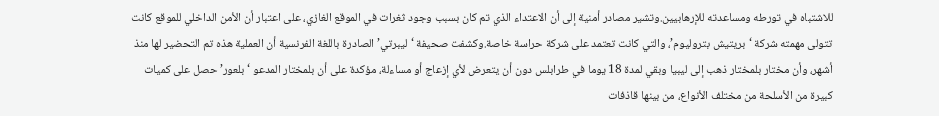للاشتباه في تورطه ومساعدته للإرهابيين.وتشير مصادر أمنية إلى أن الاعتداء الذي تم كان بسبب وجود ثغرات في الموقع الغازي، على اعتبار أن الأمن الداخلي للموقع كانت تتولى مهمته شركة ‘بريتيش بتروليوم’، والتي كانت تعتمد على شركة حراسة خاصة.وكشفت صحيفة ‘ليبرتي’ الصادرة باللغة الفرنسية أن العملية هذه تم التحضير لها منذ أشهر، وأن مختار بلمختار ذهب إلى ليبيا وبقي لمدة 18 يوما في طرابلس دون أن يتعرض لأي إزعاج أو مساءلة، مؤكدة على أن بلمختار المدعو ‘بلعور’ حصل على كميات كبيرة من الأسلحة من مختلف الأنواع، من بينها قاذفات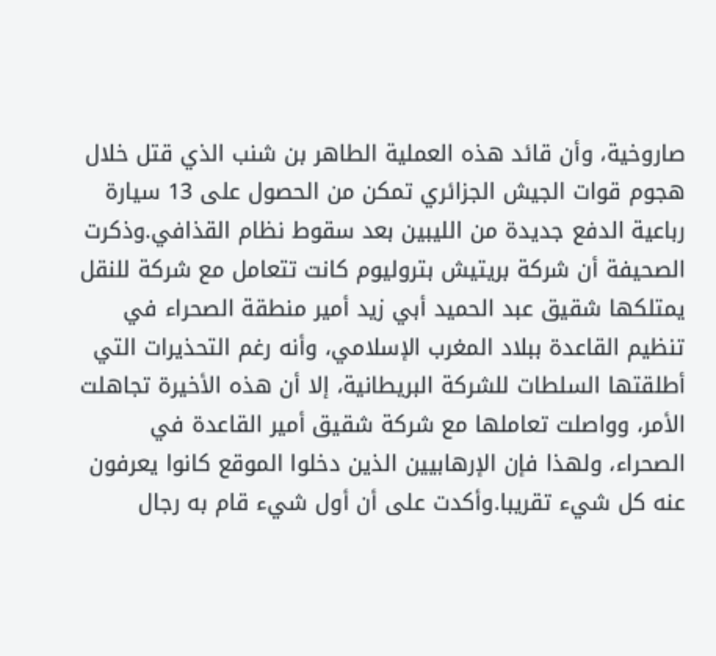صاروخية، وأن قائد هذه العملية الطاهر بن شنب الذي قتل خلال هجوم قوات الجيش الجزائري تمكن من الحصول على 13 سيارة رباعية الدفع جديدة من الليبين بعد سقوط نظام القذافي.وذكرت الصحيفة أن شركة بريتيش بتروليوم كانت تتعامل مع شركة للنقل يمتلكها شقيق عبد الحميد أبي زيد أمير منطقة الصحراء في تنظيم القاعدة ببلاد المغرب الإسلامي، وأنه رغم التحذيرات التي أطلقتها السلطات للشركة البريطانية، إلا أن هذه الأخيرة تجاهلت الأمر، وواصلت تعاملها مع شركة شقيق أمير القاعدة في الصحراء، ولهذا فإن الإرهابيين الذين دخلوا الموقع كانوا يعرفون عنه كل شيء تقريبا.وأكدت على أن أول شيء قام به رجال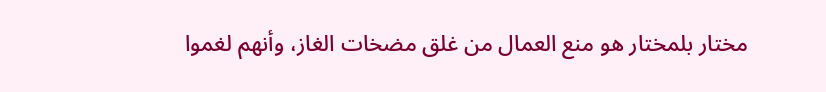مختار بلمختار هو منع العمال من غلق مضخات الغاز، وأنهم لغموا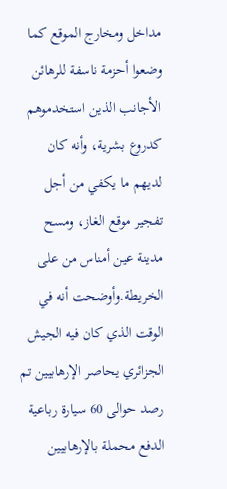مداخل ومخارج الموقع كما وضعوا أحزمة ناسفة للرهائن الأجانب الذين استخدموهم كدروع بشرية، وأنه كان لديهم ما يكفي من أجل تفجير موقع الغاز، ومسح مدينة عين أمناس من على الخريطة.وأوضحت أنه في الوقت الذي كان فيه الجيش الجزائري يحاصر الإرهابيين تم رصد حوالى 60 سيارة رباعية الدفع محملة بالإرهابيين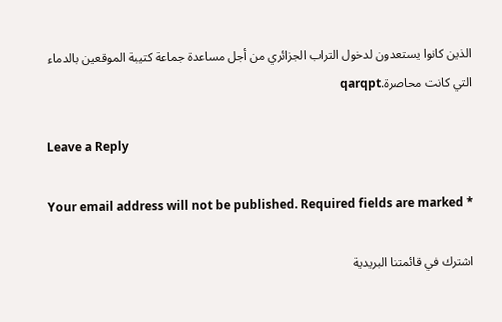الذين كانوا يستعدون لدخول التراب الجزائري من أجل مساعدة جماعة كتيبة الموقعين بالدماء التي كانت محاصرة.qarqpt

Leave a Reply

Your email address will not be published. Required fields are marked *

اشترك في قائمتنا البريدية